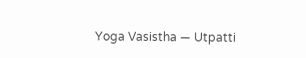Yoga Vasistha — Utpatti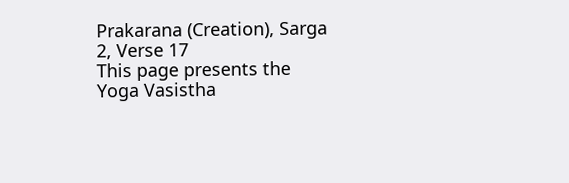Prakarana (Creation), Sarga 2, Verse 17
This page presents the Yoga Vasistha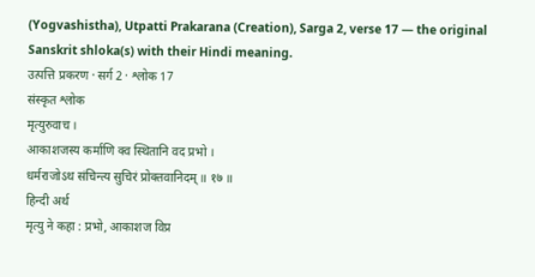(Yogvashistha), Utpatti Prakarana (Creation), Sarga 2, verse 17 — the original Sanskrit shloka(s) with their Hindi meaning.
उत्पत्ति प्रकरण · सर्ग 2 · श्लोक 17
संस्कृत श्लोक
मृत्युरुवाच ।
आकाशजस्य कर्माणि क्व स्थितानि वद प्रभो ।
धर्मराजोऽथ संचिन्त्य सुचिरं प्रोक्तवानिदम् ॥ १७ ॥
हिन्दी अर्थ
मृत्यु ने कहा : प्रभो, आकाशज विप्र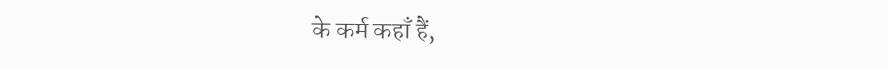के कर्म कहाँ हैं,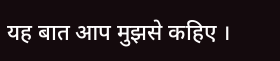यह बात आप मुझसे कहिए ।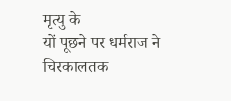मृत्यु के
यों पूछने पर धर्मराज ने चिरकालतक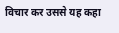विचार कर उससे यह कहा